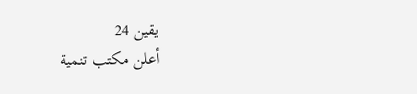يقين 24
أعلن مكتب تنمية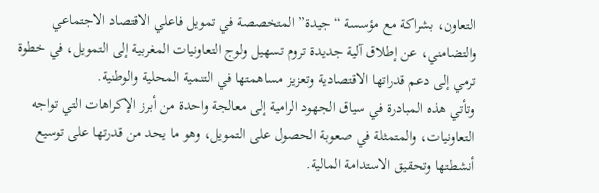التعاون، بشراكة مع مؤسسة “جيدة” المتخصصة في تمويل فاعلي الاقتصاد الاجتماعي والتضامني، عن إطلاق آلية جديدة تروم تسهيل ولوج التعاونيات المغربية إلى التمويل، في خطوة ترمي إلى دعم قدراتها الاقتصادية وتعزيز مساهمتها في التنمية المحلية والوطنية.
وتأتي هذه المبادرة في سياق الجهود الرامية إلى معالجة واحدة من أبرز الإكراهات التي تواجه التعاونيات، والمتمثلة في صعوبة الحصول على التمويل، وهو ما يحد من قدرتها على توسيع أنشطتها وتحقيق الاستدامة المالية.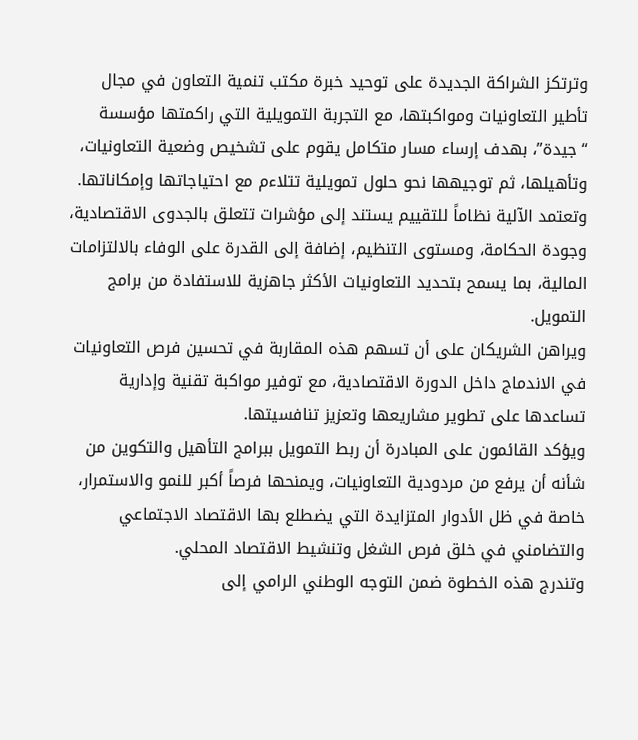وترتكز الشراكة الجديدة على توحيد خبرة مكتب تنمية التعاون في مجال تأطير التعاونيات ومواكبتها، مع التجربة التمويلية التي راكمتها مؤسسة “جيدة”، بهدف إرساء مسار متكامل يقوم على تشخيص وضعية التعاونيات، وتأهيلها، ثم توجيهها نحو حلول تمويلية تتلاءم مع احتياجاتها وإمكاناتها.
وتعتمد الآلية نظاماً للتقييم يستند إلى مؤشرات تتعلق بالجدوى الاقتصادية، وجودة الحكامة، ومستوى التنظيم، إضافة إلى القدرة على الوفاء بالالتزامات المالية، بما يسمح بتحديد التعاونيات الأكثر جاهزية للاستفادة من برامج التمويل.
ويراهن الشريكان على أن تسهم هذه المقاربة في تحسين فرص التعاونيات في الاندماج داخل الدورة الاقتصادية، مع توفير مواكبة تقنية وإدارية تساعدها على تطوير مشاريعها وتعزيز تنافسيتها.
ويؤكد القائمون على المبادرة أن ربط التمويل ببرامج التأهيل والتكوين من شأنه أن يرفع من مردودية التعاونيات، ويمنحها فرصاً أكبر للنمو والاستمرار، خاصة في ظل الأدوار المتزايدة التي يضطلع بها الاقتصاد الاجتماعي والتضامني في خلق فرص الشغل وتنشيط الاقتصاد المحلي.
وتندرج هذه الخطوة ضمن التوجه الوطني الرامي إلى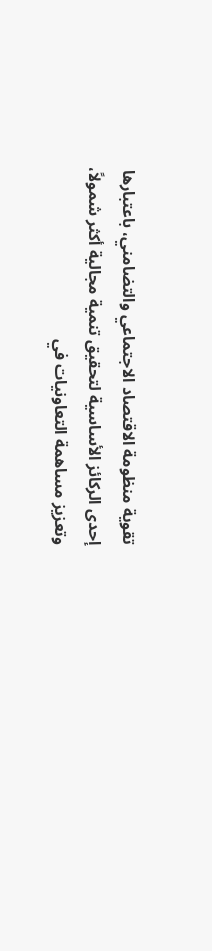تقوية منظومة الاقتصاد الاجتماعي والتضامني، باعتبارها إحدى الركائز الأساسية لتحقيق تنمية مجالية أكثر شمولاً، وتعزيز مساهمة التعاونيات في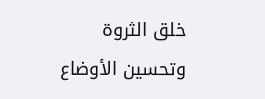خلق الثروة وتحسين الأوضاع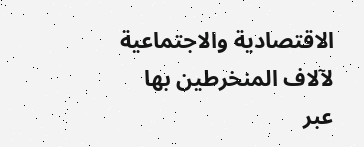الاقتصادية والاجتماعية لآلاف المنخرطين بها عبر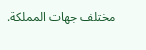مختلف جهات المملكة.